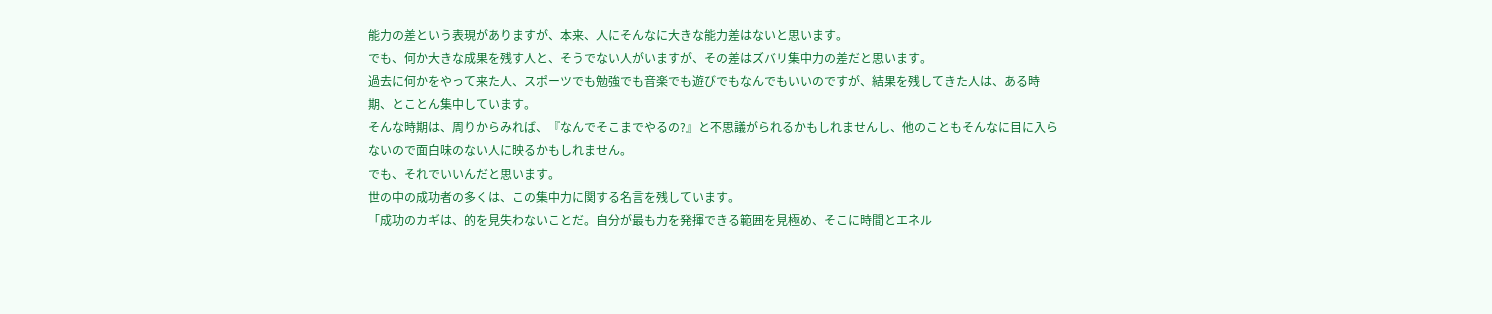能力の差という表現がありますが、本来、人にそんなに大きな能力差はないと思います。
でも、何か大きな成果を残す人と、そうでない人がいますが、その差はズバリ集中力の差だと思います。
過去に何かをやって来た人、スポーツでも勉強でも音楽でも遊びでもなんでもいいのですが、結果を残してきた人は、ある時期、とことん集中しています。
そんな時期は、周りからみれば、『なんでそこまでやるの?』と不思議がられるかもしれませんし、他のこともそんなに目に入らないので面白味のない人に映るかもしれません。
でも、それでいいんだと思います。
世の中の成功者の多くは、この集中力に関する名言を残しています。
「成功のカギは、的を見失わないことだ。自分が最も力を発揮できる範囲を見極め、そこに時間とエネル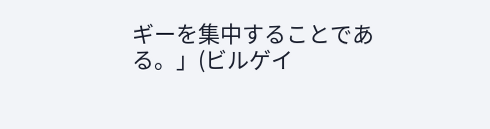ギーを集中することである。」(ビルゲイ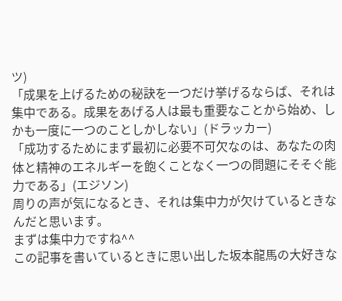ツ)
「成果を上げるための秘訣を一つだけ挙げるならば、それは集中である。成果をあげる人は最も重要なことから始め、しかも一度に一つのことしかしない」(ドラッカー)
「成功するためにまず最初に必要不可欠なのは、あなたの肉体と精神のエネルギーを飽くことなく一つの問題にそそぐ能力である」(エジソン)
周りの声が気になるとき、それは集中力が欠けているときなんだと思います。
まずは集中力ですね^^
この記事を書いているときに思い出した坂本龍馬の大好きな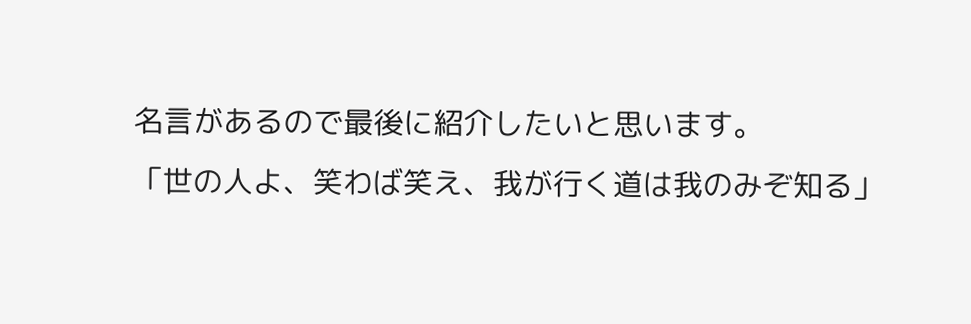名言があるので最後に紹介したいと思います。
「世の人よ、笑わば笑え、我が行く道は我のみぞ知る」